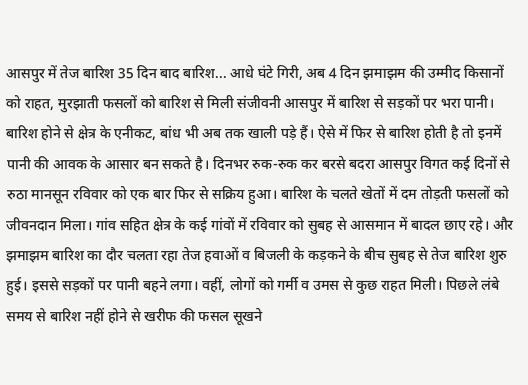आसपुर में तेज बारिश 35 दिन बाद बारिश... आधे घंटे गिरी, अब 4 दिन झमाझम की उम्मीद किसानों को राहत, मुरझाती फसलों को बारिश से मिली संजीवनी आसपुर में बारिश से सड़कों पर भरा पानी। बारिश होने से क्षेत्र के एनीकट, बांध भी अब तक खाली पड़े हैं। ऐसे में फिर से बारिश होती है तो इनमें पानी की आवक के आसार बन सकते है। दिनभर रुक-रुक कर बरसे बदरा आसपुर विगत कई दिनों से रुठा मानसून रविवार को एक बार फिर से सक्रिय हुआ। बारिश के चलते खेतों में दम तोड़ती फसलों को जीवनदान मिला। गांव सहित क्षेत्र के कई गांवों में रविवार को सुबह से आसमान में बादल छाए रहे। और झमाझम बारिश का दौर चलता रहा तेज हवाओं व बिजली के कड़कने के बीच सुबह से तेज बारिश शुरु हुई। इससे सड़कों पर पानी बहने लगा। वहीं, लोगों को गर्मी व उमस से कुछ राहत मिली। पिछले लंबे समय से बारिश नहीं होने से खरीफ की फसल सूखने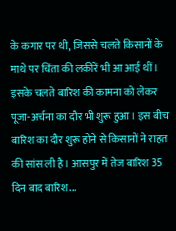के कगार पर थी, जिससे चलते किसानों के माथे पर चिंता की लकीरें भी आ आई थीं। इसके चलते बारिश की कामना को लेकर पूजा-अर्चना का दौर भी शुरू हुआ। इस बीच बारिश का दौर शुरू होने से किसानों ने राहत की सांस ली है। आसपुर में तेज बारिश 35 दिन बाद बारिश...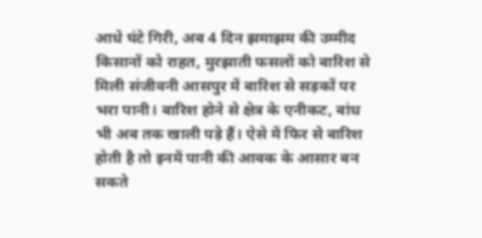आधे घंटे गिरी, अब 4 दिन झमाझम की उम्मीद किसानों को राहत, मुरझाती फसलों को बारिश से मिली संजीवनी आसपुर में बारिश से सड़कों पर भरा पानी। बारिश होने से क्षेत्र के एनीकट, बांध भी अब तक खाली पड़े हैं। ऐसे में फिर से बारिश होती है तो इनमें पानी की आवक के आसार बन सकते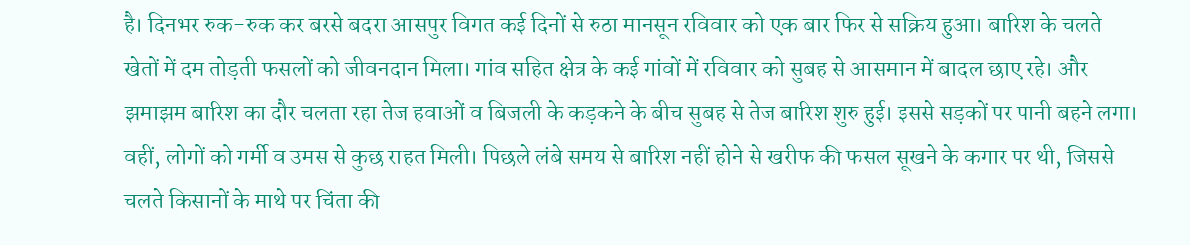है। दिनभर रुक-रुक कर बरसे बदरा आसपुर विगत कई दिनों से रुठा मानसून रविवार को एक बार फिर से सक्रिय हुआ। बारिश के चलते खेतों में दम तोड़ती फसलों को जीवनदान मिला। गांव सहित क्षेत्र के कई गांवों में रविवार को सुबह से आसमान में बादल छाए रहे। और झमाझम बारिश का दौर चलता रहा तेज हवाओं व बिजली के कड़कने के बीच सुबह से तेज बारिश शुरु हुई। इससे सड़कों पर पानी बहने लगा। वहीं, लोगों को गर्मी व उमस से कुछ राहत मिली। पिछले लंबे समय से बारिश नहीं होने से खरीफ की फसल सूखने के कगार पर थी, जिससे चलते किसानों के माथे पर चिंता की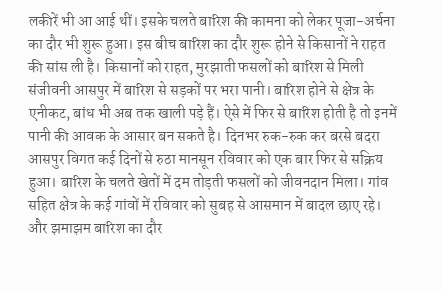लकीरें भी आ आई थीं। इसके चलते बारिश की कामना को लेकर पूजा-अर्चना का दौर भी शुरू हुआ। इस बीच बारिश का दौर शुरू होने से किसानों ने राहत की सांस ली है। किसानों को राहत, मुरझाती फसलों को बारिश से मिली संजीवनी आसपुर में बारिश से सड़कों पर भरा पानी। बारिश होने से क्षेत्र के एनीकट, बांध भी अब तक खाली पड़े हैं। ऐसे में फिर से बारिश होती है तो इनमें पानी की आवक के आसार बन सकते है। दिनभर रुक-रुक कर बरसे बदरा आसपुर विगत कई दिनों से रुठा मानसून रविवार को एक बार फिर से सक्रिय हुआ। बारिश के चलते खेतों में दम तोड़ती फसलों को जीवनदान मिला। गांव सहित क्षेत्र के कई गांवों में रविवार को सुबह से आसमान में बादल छाए रहे। और झमाझम बारिश का दौर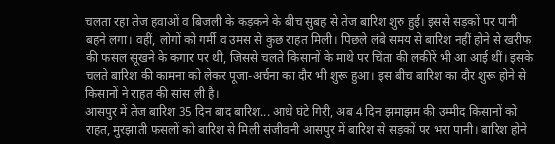चलता रहा तेज हवाओं व बिजली के कड़कने के बीच सुबह से तेज बारिश शुरु हुई। इससे सड़कों पर पानी बहने लगा। वहीं, लोगों को गर्मी व उमस से कुछ राहत मिली। पिछले लंबे समय से बारिश नहीं होने से खरीफ की फसल सूखने के कगार पर थी, जिससे चलते किसानों के माथे पर चिंता की लकीरें भी आ आई थीं। इसके चलते बारिश की कामना को लेकर पूजा-अर्चना का दौर भी शुरू हुआ। इस बीच बारिश का दौर शुरू होने से किसानों ने राहत की सांस ली है।
आसपुर में तेज बारिश 35 दिन बाद बारिश... आधे घंटे गिरी, अब 4 दिन झमाझम की उम्मीद किसानों को राहत, मुरझाती फसलों को बारिश से मिली संजीवनी आसपुर में बारिश से सड़कों पर भरा पानी। बारिश होने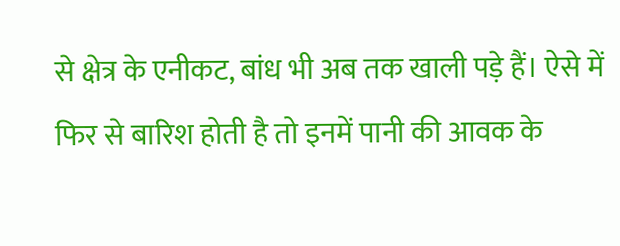से क्षेत्र के एनीकट, बांध भी अब तक खाली पड़े हैं। ऐसे में फिर से बारिश होती है तो इनमें पानी की आवक के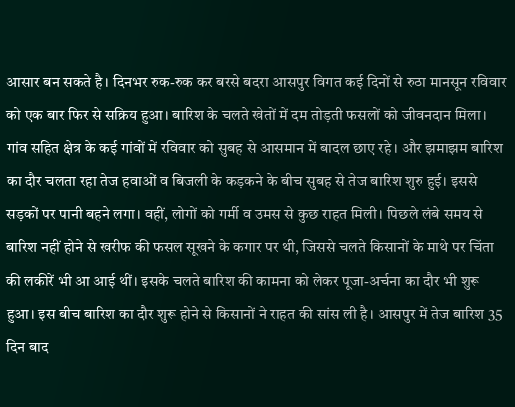आसार बन सकते है। दिनभर रुक-रुक कर बरसे बदरा आसपुर विगत कई दिनों से रुठा मानसून रविवार को एक बार फिर से सक्रिय हुआ। बारिश के चलते खेतों में दम तोड़ती फसलों को जीवनदान मिला। गांव सहित क्षेत्र के कई गांवों में रविवार को सुबह से आसमान में बादल छाए रहे। और झमाझम बारिश का दौर चलता रहा तेज हवाओं व बिजली के कड़कने के बीच सुबह से तेज बारिश शुरु हुई। इससे सड़कों पर पानी बहने लगा। वहीं, लोगों को गर्मी व उमस से कुछ राहत मिली। पिछले लंबे समय से बारिश नहीं होने से खरीफ की फसल सूखने के कगार पर थी, जिससे चलते किसानों के माथे पर चिंता की लकीरें भी आ आई थीं। इसके चलते बारिश की कामना को लेकर पूजा-अर्चना का दौर भी शुरू हुआ। इस बीच बारिश का दौर शुरू होने से किसानों ने राहत की सांस ली है। आसपुर में तेज बारिश 35 दिन बाद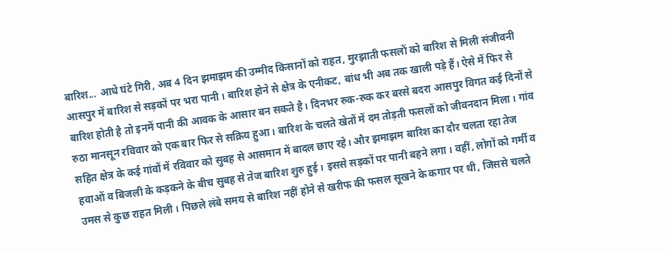बारिश... आधे घंटे गिरी, अब 4 दिन झमाझम की उम्मीद किसानों को राहत, मुरझाती फसलों को बारिश से मिली संजीवनी आसपुर में बारिश से सड़कों पर भरा पानी। बारिश होने से क्षेत्र के एनीकट, बांध भी अब तक खाली पड़े हैं। ऐसे में फिर से बारिश होती है तो इनमें पानी की आवक के आसार बन सकते है। दिनभर रुक-रुक कर बरसे बदरा आसपुर विगत कई दिनों से रुठा मानसून रविवार को एक बार फिर से सक्रिय हुआ। बारिश के चलते खेतों में दम तोड़ती फसलों को जीवनदान मिला। गांव सहित क्षेत्र के कई गांवों में रविवार को सुबह से आसमान में बादल छाए रहे। और झमाझम बारिश का दौर चलता रहा तेज हवाओं व बिजली के कड़कने के बीच सुबह से तेज बारिश शुरु हुई। इससे सड़कों पर पानी बहने लगा। वहीं, लोगों को गर्मी व उमस से कुछ राहत मिली। पिछले लंबे समय से बारिश नहीं होने से खरीफ की फसल सूखने के कगार पर थी, जिससे चलते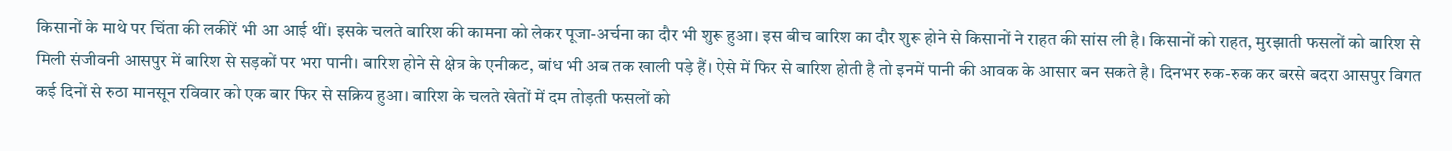किसानों के माथे पर चिंता की लकीरें भी आ आई थीं। इसके चलते बारिश की कामना को लेकर पूजा-अर्चना का दौर भी शुरू हुआ। इस बीच बारिश का दौर शुरू होने से किसानों ने राहत की सांस ली है। किसानों को राहत, मुरझाती फसलों को बारिश से मिली संजीवनी आसपुर में बारिश से सड़कों पर भरा पानी। बारिश होने से क्षेत्र के एनीकट, बांध भी अब तक खाली पड़े हैं। ऐसे में फिर से बारिश होती है तो इनमें पानी की आवक के आसार बन सकते है। दिनभर रुक-रुक कर बरसे बदरा आसपुर विगत कई दिनों से रुठा मानसून रविवार को एक बार फिर से सक्रिय हुआ। बारिश के चलते खेतों में दम तोड़ती फसलों को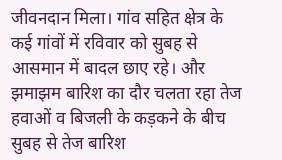जीवनदान मिला। गांव सहित क्षेत्र के कई गांवों में रविवार को सुबह से आसमान में बादल छाए रहे। और झमाझम बारिश का दौर चलता रहा तेज हवाओं व बिजली के कड़कने के बीच सुबह से तेज बारिश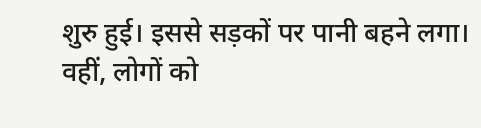शुरु हुई। इससे सड़कों पर पानी बहने लगा। वहीं, लोगों को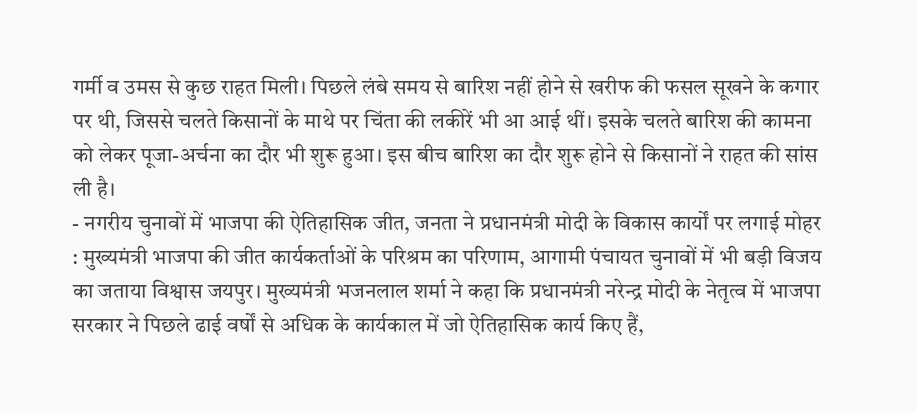गर्मी व उमस से कुछ राहत मिली। पिछले लंबे समय से बारिश नहीं होने से खरीफ की फसल सूखने के कगार पर थी, जिससे चलते किसानों के माथे पर चिंता की लकीरें भी आ आई थीं। इसके चलते बारिश की कामना को लेकर पूजा-अर्चना का दौर भी शुरू हुआ। इस बीच बारिश का दौर शुरू होने से किसानों ने राहत की सांस ली है।
- नगरीय चुनावों में भाजपा की ऐतिहासिक जीत, जनता ने प्रधानमंत्री मोदी के विकास कार्यों पर लगाई मोहर : मुख्यमंत्री भाजपा की जीत कार्यकर्ताओं के परिश्रम का परिणाम, आगामी पंचायत चुनावों में भी बड़ी विजय का जताया विश्वास जयपुर। मुख्यमंत्री भजनलाल शर्मा ने कहा कि प्रधानमंत्री नरेन्द्र मोदी के नेतृत्व में भाजपा सरकार ने पिछले ढाई वर्षों से अधिक के कार्यकाल में जो ऐतिहासिक कार्य किए हैं,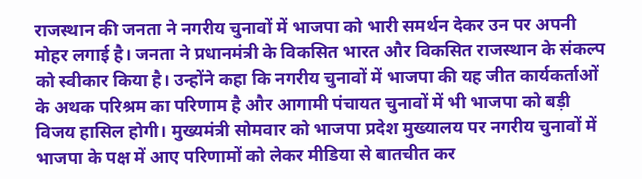राजस्थान की जनता ने नगरीय चुनावों में भाजपा को भारी समर्थन देकर उन पर अपनी मोहर लगाई है। जनता ने प्रधानमंत्री के विकसित भारत और विकसित राजस्थान के संकल्प को स्वीकार किया है। उन्होंने कहा कि नगरीय चुनावों में भाजपा की यह जीत कार्यकर्ताओं के अथक परिश्रम का परिणाम है और आगामी पंचायत चुनावों में भी भाजपा को बड़ी विजय हासिल होगी। मुख्यमंत्री सोमवार को भाजपा प्रदेश मुख्यालय पर नगरीय चुनावों में भाजपा के पक्ष में आए परिणामों को लेकर मीडिया से बातचीत कर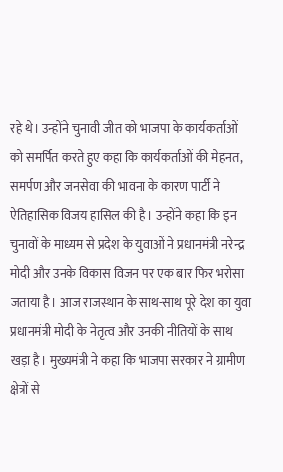रहे थे। उन्होंने चुनावी जीत को भाजपा के कार्यकर्ताओं को समर्पित करते हुए कहा कि कार्यकर्ताओं की मेहनत, समर्पण और जनसेवा की भावना के कारण पार्टी ने ऐतिहासिक विजय हासिल की है। उन्होंने कहा कि इन चुनावों के माध्यम से प्रदेश के युवाओं ने प्रधानमंत्री नरेन्द्र मोदी और उनके विकास विजन पर एक बार फिर भरोसा जताया है। आज राजस्थान के साथ-साथ पूरे देश का युवा प्रधानमंत्री मोदी के नेतृत्व और उनकी नीतियों के साथ खड़ा है। मुख्यमंत्री ने कहा कि भाजपा सरकार ने ग्रामीण क्षेत्रों से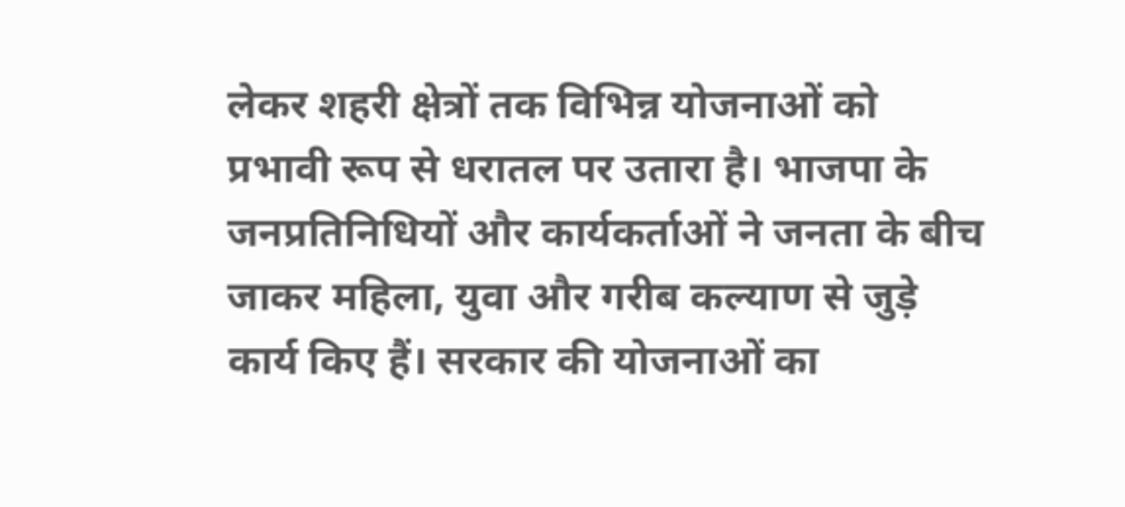लेकर शहरी क्षेत्रों तक विभिन्न योजनाओं को प्रभावी रूप से धरातल पर उतारा है। भाजपा के जनप्रतिनिधियों और कार्यकर्ताओं ने जनता के बीच जाकर महिला, युवा और गरीब कल्याण से जुड़े कार्य किए हैं। सरकार की योजनाओं का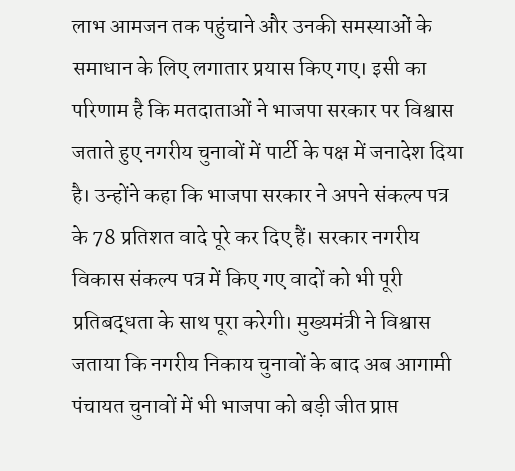लाभ आमजन तक पहुंचाने और उनकी समस्याओं के समाधान के लिए लगातार प्रयास किए गए। इसी का परिणाम है कि मतदाताओं ने भाजपा सरकार पर विश्वास जताते हुए नगरीय चुनावों में पार्टी के पक्ष में जनादेश दिया है। उन्होंने कहा कि भाजपा सरकार ने अपने संकल्प पत्र के 78 प्रतिशत वादे पूरे कर दिए हैं। सरकार नगरीय विकास संकल्प पत्र में किए गए वादों को भी पूरी प्रतिबद्धता के साथ पूरा करेगी। मुख्यमंत्री ने विश्वास जताया कि नगरीय निकाय चुनावों के बाद अब आगामी पंचायत चुनावों में भी भाजपा को बड़ी जीत प्राप्त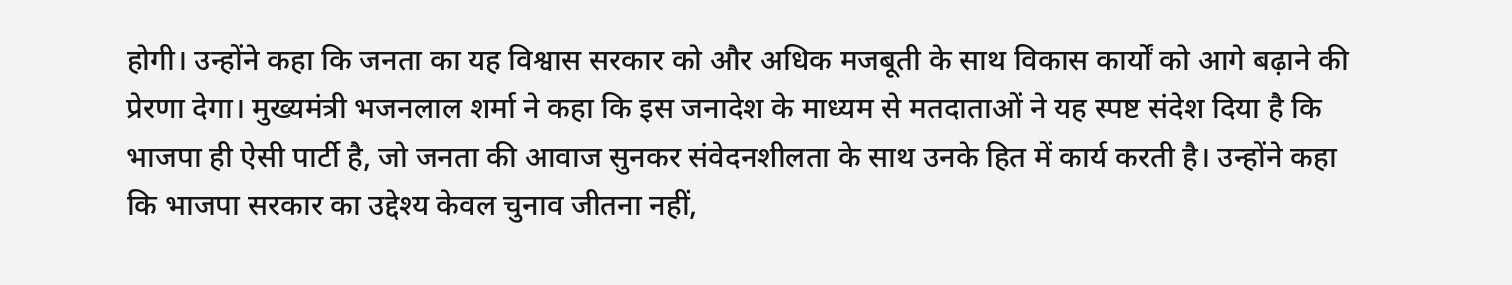होगी। उन्होंने कहा कि जनता का यह विश्वास सरकार को और अधिक मजबूती के साथ विकास कार्यों को आगे बढ़ाने की प्रेरणा देगा। मुख्यमंत्री भजनलाल शर्मा ने कहा कि इस जनादेश के माध्यम से मतदाताओं ने यह स्पष्ट संदेश दिया है कि भाजपा ही ऐसी पार्टी है, जो जनता की आवाज सुनकर संवेदनशीलता के साथ उनके हित में कार्य करती है। उन्होंने कहा कि भाजपा सरकार का उद्देश्य केवल चुनाव जीतना नहीं,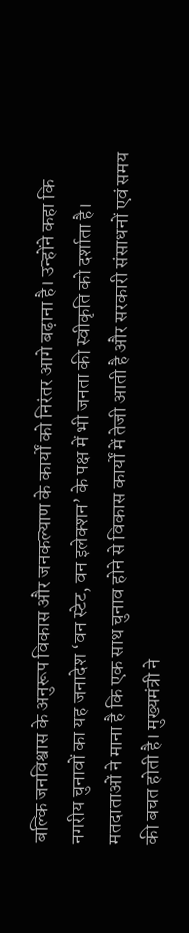बल्कि जनविश्वास के अनुरूप विकास और जनकल्याण के कार्यों को निरंतर आगे बढ़ाना है। उन्होंने कहा कि नगरीय चुनावों का यह जनादेश ‘वन स्टेट, वन इलेक्शन’ के पक्ष में भी जनता की स्वीकृति को दर्शाता है। मतदाताओं ने माना है कि एक साथ चुनाव होने से विकास कार्यों में तेजी आती है और सरकारी संसाधनों एवं समय की बचत होती है। मुख्यमंत्री ने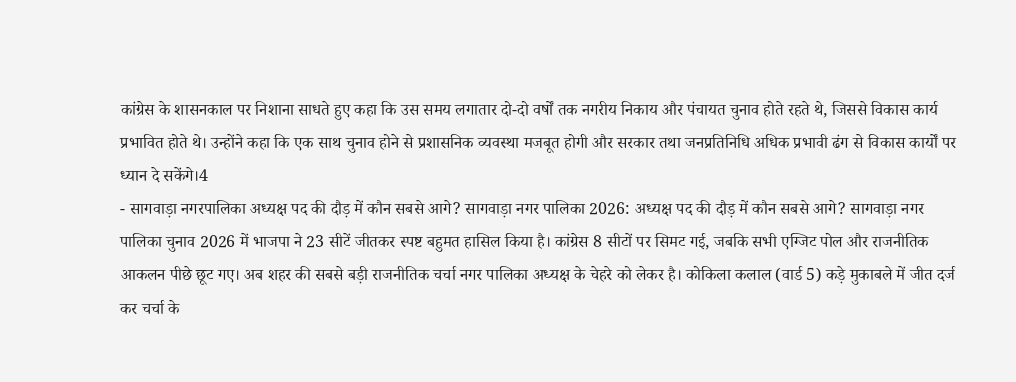कांग्रेस के शासनकाल पर निशाना साधते हुए कहा कि उस समय लगातार दो-दो वर्षों तक नगरीय निकाय और पंचायत चुनाव होते रहते थे, जिससे विकास कार्य प्रभावित होते थे। उन्होंने कहा कि एक साथ चुनाव होने से प्रशासनिक व्यवस्था मजबूत होगी और सरकार तथा जनप्रतिनिधि अधिक प्रभावी ढंग से विकास कार्यों पर ध्यान दे सकेंगे।4
- सागवाड़ा नगरपालिका अध्यक्ष पद की दौड़ में कौन सबसे आगे? सागवाड़ा नगर पालिका 2026: अध्यक्ष पद की दौड़ में कौन सबसे आगे? सागवाड़ा नगर पालिका चुनाव 2026 में भाजपा ने 23 सीटें जीतकर स्पष्ट बहुमत हासिल किया है। कांग्रेस 8 सीटों पर सिमट गई, जबकि सभी एग्जिट पोल और राजनीतिक आकलन पीछे छूट गए। अब शहर की सबसे बड़ी राजनीतिक चर्चा नगर पालिका अध्यक्ष के चेहरे को लेकर है। कोकिला कलाल (वार्ड 5) कड़े मुकाबले में जीत दर्ज कर चर्चा के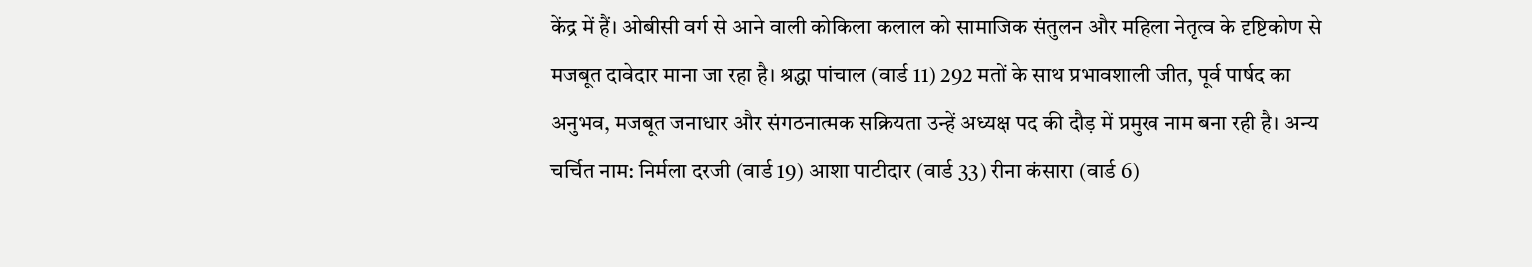केंद्र में हैं। ओबीसी वर्ग से आने वाली कोकिला कलाल को सामाजिक संतुलन और महिला नेतृत्व के दृष्टिकोण से मजबूत दावेदार माना जा रहा है। श्रद्धा पांचाल (वार्ड 11) 292 मतों के साथ प्रभावशाली जीत, पूर्व पार्षद का अनुभव, मजबूत जनाधार और संगठनात्मक सक्रियता उन्हें अध्यक्ष पद की दौड़ में प्रमुख नाम बना रही है। अन्य चर्चित नाम: निर्मला दरजी (वार्ड 19) आशा पाटीदार (वार्ड 33) रीना कंसारा (वार्ड 6)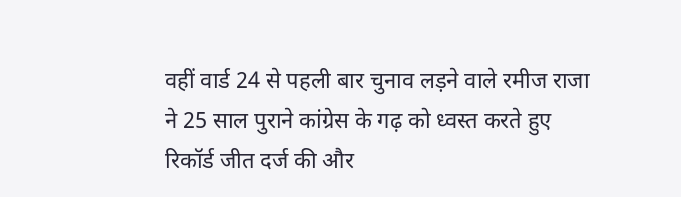वहीं वार्ड 24 से पहली बार चुनाव लड़ने वाले रमीज राजा ने 25 साल पुराने कांग्रेस के गढ़ को ध्वस्त करते हुए रिकॉर्ड जीत दर्ज की और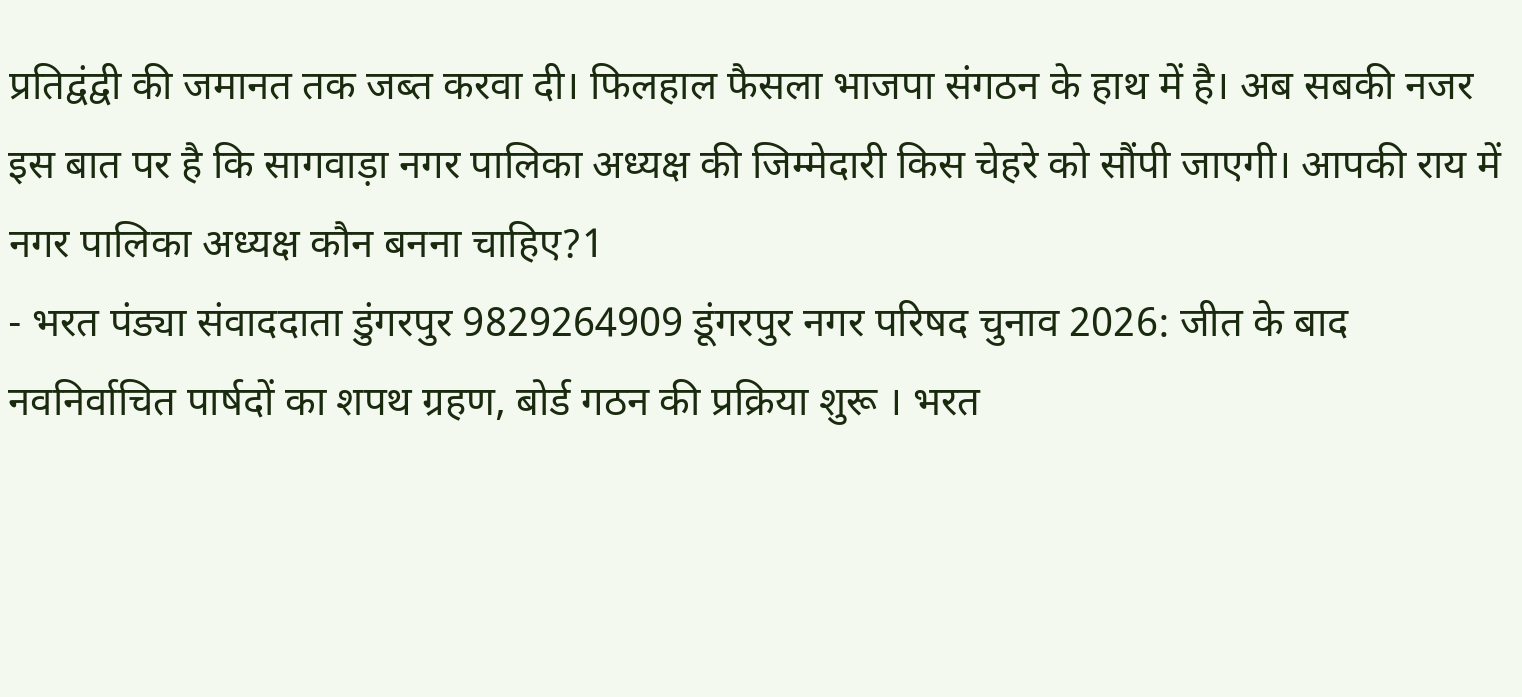प्रतिद्वंद्वी की जमानत तक जब्त करवा दी। फिलहाल फैसला भाजपा संगठन के हाथ में है। अब सबकी नजर इस बात पर है कि सागवाड़ा नगर पालिका अध्यक्ष की जिम्मेदारी किस चेहरे को सौंपी जाएगी। आपकी राय में नगर पालिका अध्यक्ष कौन बनना चाहिए?1
- भरत पंड्या संवाददाता डुंगरपुर 9829264909 डूंगरपुर नगर परिषद चुनाव 2026: जीत के बाद नवनिर्वाचित पार्षदों का शपथ ग्रहण, बोर्ड गठन की प्रक्रिया शुरू । भरत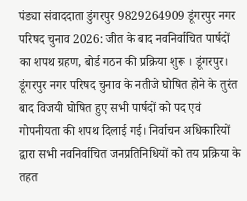पंड्या संवाददाता डुंगरपुर 9829264909 डूंगरपुर नगर परिषद चुनाव 2026: जीत के बाद नवनिर्वाचित पार्षदों का शपथ ग्रहण, बोर्ड गठन की प्रक्रिया शुरू । डूंगरपुर। डूंगरपुर नगर परिषद चुनाव के नतीजे घोषित होने के तुरंत बाद विजयी घोषित हुए सभी पार्षदों को पद एवं गोपनीयता की शपथ दिलाई गई। निर्वाचन अधिकारियों द्वारा सभी नवनिर्वाचित जनप्रतिनिधियों को तय प्रक्रिया के तहत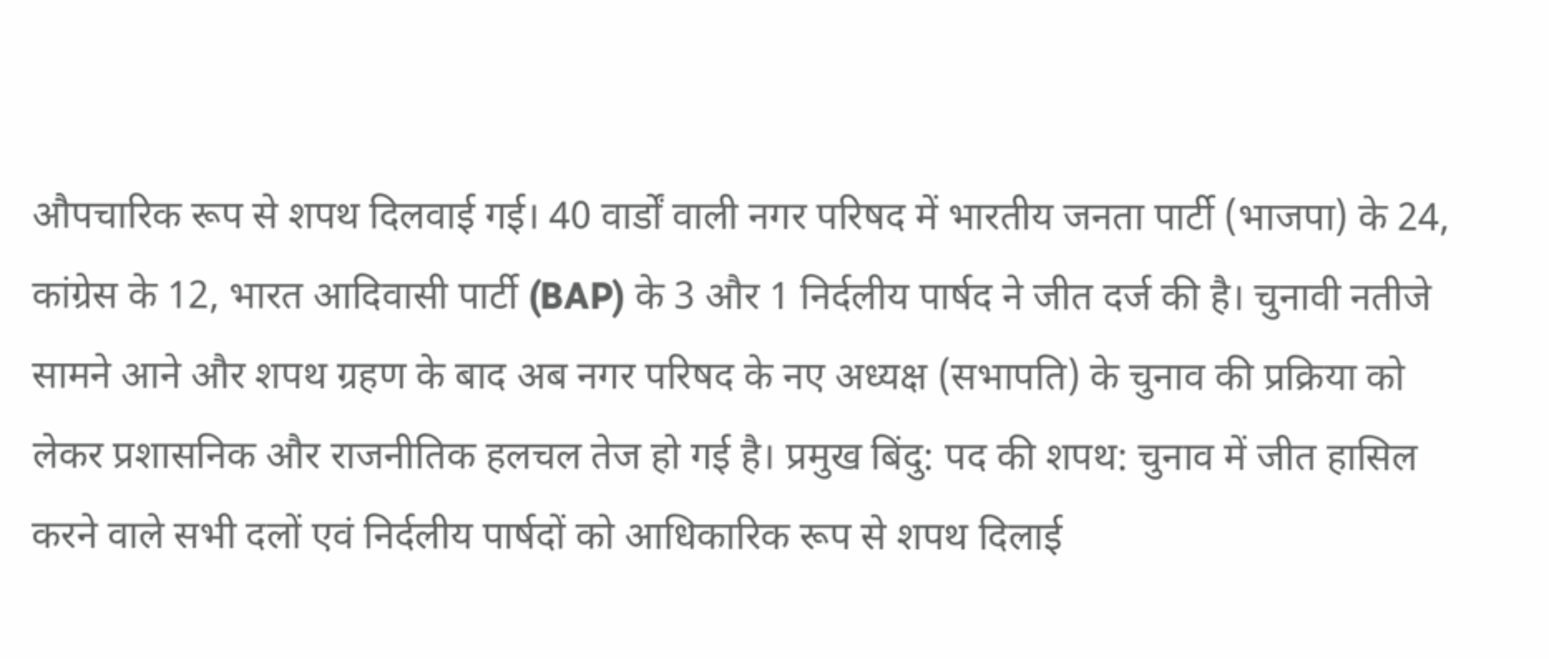औपचारिक रूप से शपथ दिलवाई गई। 40 वार्डों वाली नगर परिषद में भारतीय जनता पार्टी (भाजपा) के 24, कांग्रेस के 12, भारत आदिवासी पार्टी (BAP) के 3 और 1 निर्दलीय पार्षद ने जीत दर्ज की है। चुनावी नतीजे सामने आने और शपथ ग्रहण के बाद अब नगर परिषद के नए अध्यक्ष (सभापति) के चुनाव की प्रक्रिया को लेकर प्रशासनिक और राजनीतिक हलचल तेज हो गई है। प्रमुख बिंदु: पद की शपथ: चुनाव में जीत हासिल करने वाले सभी दलों एवं निर्दलीय पार्षदों को आधिकारिक रूप से शपथ दिलाई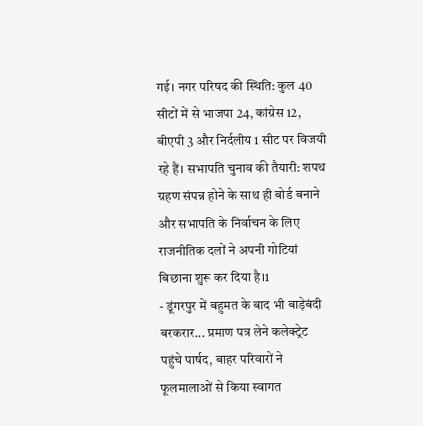गई। नगर परिषद की स्थिति: कुल 40 सीटों में से भाजपा 24, कांग्रेस 12, बीएपी 3 और निर्दलीय 1 सीट पर विजयी रहे हैं। सभापति चुनाव की तैयारी: शपथ ग्रहण संपन्न होने के साथ ही बोर्ड बनाने और सभापति के निर्वाचन के लिए राजनीतिक दलों ने अपनी गोटियां बिछाना शुरू कर दिया है।1
- डूंगरपुर में बहुमत के बाद भी बाड़ेबंदी बरकरार... प्रमाण पत्र लेने कलेक्ट्रेट पहुंचे पार्षद, बाहर परिवारों ने फूलमालाओं से किया स्वागत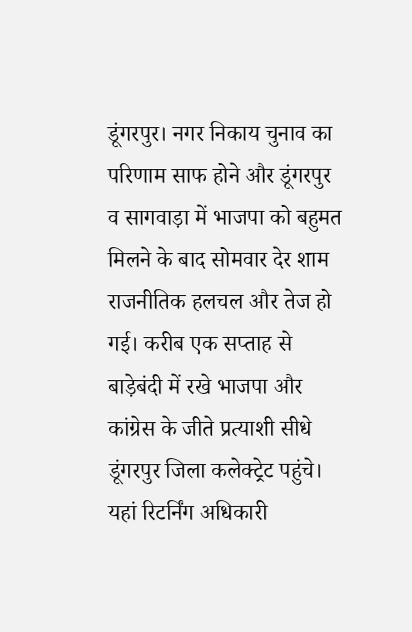डूंगरपुर। नगर निकाय चुनाव का परिणाम साफ होने और डूंगरपुर व सागवाड़ा में भाजपा को बहुमत मिलने के बाद सोमवार देर शाम राजनीतिक हलचल और तेज हो गई। करीब एक सप्ताह से बाड़ेबंदी में रखे भाजपा और कांग्रेस के जीते प्रत्याशी सीधे डूंगरपुर जिला कलेक्ट्रेट पहुंचे। यहां रिटर्निंग अधिकारी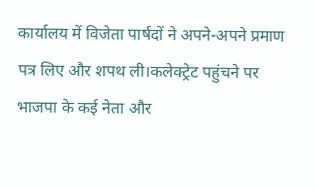कार्यालय में विजेता पार्षदों ने अपने-अपने प्रमाण पत्र लिए और शपथ ली।कलेक्ट्रेट पहुंचने पर भाजपा के कई नेता और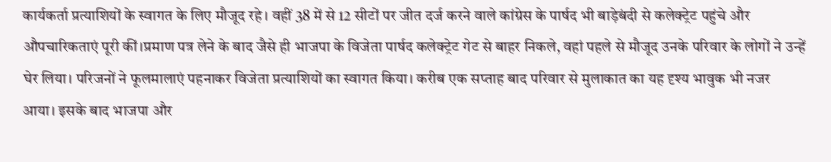कार्यकर्ता प्रत्याशियों के स्वागत के लिए मौजूद रहे। वहीं 38 में से 12 सीटों पर जीत दर्ज करने वाले कांग्रेस के पार्षद भी बाड़ेबंदी से कलेक्ट्रेट पहुंचे और औपचारिकताएं पूरी कीं।प्रमाण पत्र लेने के बाद जैसे ही भाजपा के विजेता पार्षद कलेक्ट्रेट गेट से बाहर निकले, वहां पहले से मौजूद उनके परिवार के लोगों ने उन्हें घेर लिया। परिजनों ने फूलमालाएं पहनाकर विजेता प्रत्याशियों का स्वागत किया। करीब एक सप्ताह बाद परिवार से मुलाकात का यह दृश्य भावुक भी नजर आया। इसके बाद भाजपा और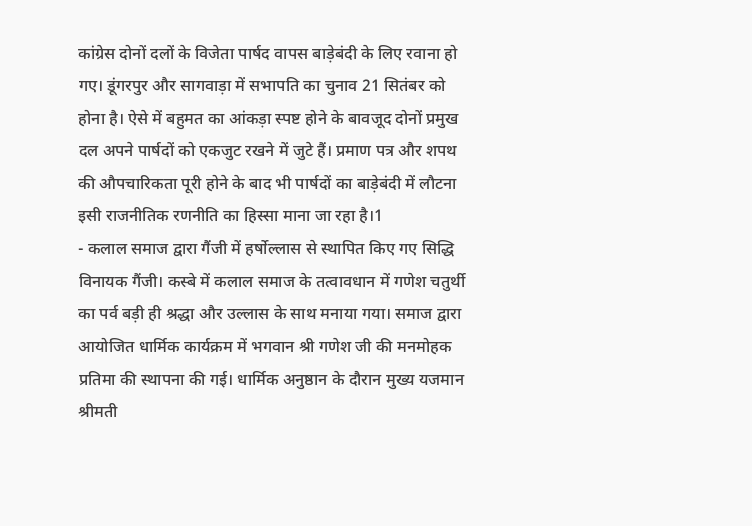कांग्रेस दोनों दलों के विजेता पार्षद वापस बाड़ेबंदी के लिए रवाना हो गए। डूंगरपुर और सागवाड़ा में सभापति का चुनाव 21 सितंबर को होना है। ऐसे में बहुमत का आंकड़ा स्पष्ट होने के बावजूद दोनों प्रमुख दल अपने पार्षदों को एकजुट रखने में जुटे हैं। प्रमाण पत्र और शपथ की औपचारिकता पूरी होने के बाद भी पार्षदों का बाड़ेबंदी में लौटना इसी राजनीतिक रणनीति का हिस्सा माना जा रहा है।1
- कलाल समाज द्वारा गैंजी में हर्षोल्लास से स्थापित किए गए सिद्धि विनायक गैंजी। कस्बे में कलाल समाज के तत्वावधान में गणेश चतुर्थी का पर्व बड़ी ही श्रद्धा और उल्लास के साथ मनाया गया। समाज द्वारा आयोजित धार्मिक कार्यक्रम में भगवान श्री गणेश जी की मनमोहक प्रतिमा की स्थापना की गई। धार्मिक अनुष्ठान के दौरान मुख्य यजमान श्रीमती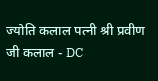ज्योति कलाल पत्नी श्री प्रवीण जी कलाल - DC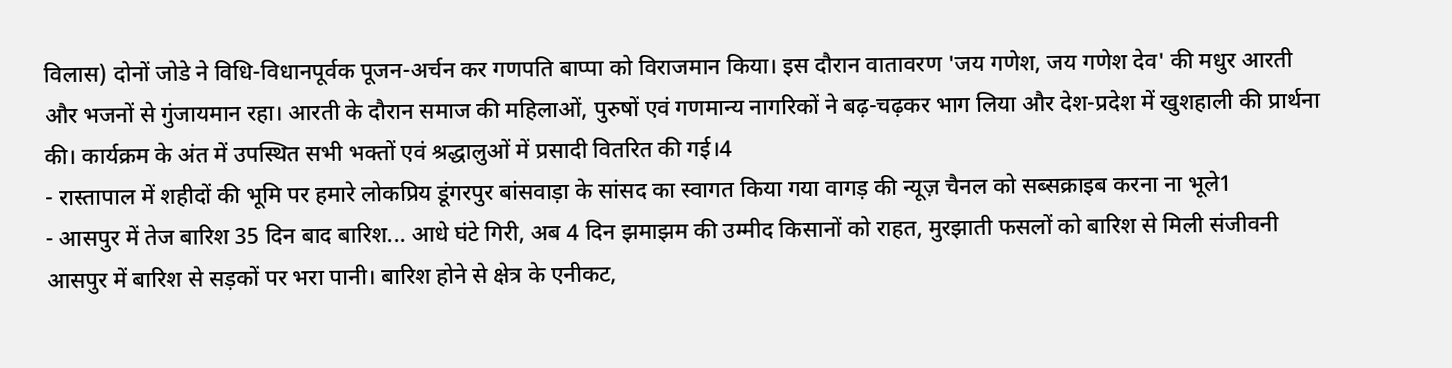विलास) दोनों जोडे ने विधि-विधानपूर्वक पूजन-अर्चन कर गणपति बाप्पा को विराजमान किया। इस दौरान वातावरण 'जय गणेश, जय गणेश देव' की मधुर आरती और भजनों से गुंजायमान रहा। आरती के दौरान समाज की महिलाओं, पुरुषों एवं गणमान्य नागरिकों ने बढ़-चढ़कर भाग लिया और देश-प्रदेश में खुशहाली की प्रार्थना की। कार्यक्रम के अंत में उपस्थित सभी भक्तों एवं श्रद्धालुओं में प्रसादी वितरित की गई।4
- रास्तापाल में शहीदों की भूमि पर हमारे लोकप्रिय डूंगरपुर बांसवाड़ा के सांसद का स्वागत किया गया वागड़ की न्यूज़ चैनल को सब्सक्राइब करना ना भूले1
- आसपुर में तेज बारिश 35 दिन बाद बारिश... आधे घंटे गिरी, अब 4 दिन झमाझम की उम्मीद किसानों को राहत, मुरझाती फसलों को बारिश से मिली संजीवनी आसपुर में बारिश से सड़कों पर भरा पानी। बारिश होने से क्षेत्र के एनीकट,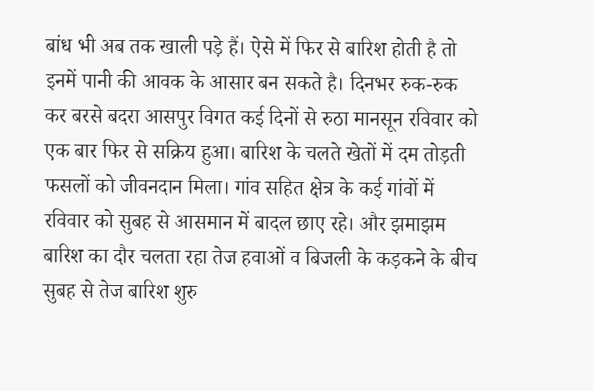बांध भी अब तक खाली पड़े हैं। ऐसे में फिर से बारिश होती है तो इनमें पानी की आवक के आसार बन सकते है। दिनभर रुक-रुक कर बरसे बदरा आसपुर विगत कई दिनों से रुठा मानसून रविवार को एक बार फिर से सक्रिय हुआ। बारिश के चलते खेतों में दम तोड़ती फसलों को जीवनदान मिला। गांव सहित क्षेत्र के कई गांवों में रविवार को सुबह से आसमान में बादल छाए रहे। और झमाझम बारिश का दौर चलता रहा तेज हवाओं व बिजली के कड़कने के बीच सुबह से तेज बारिश शुरु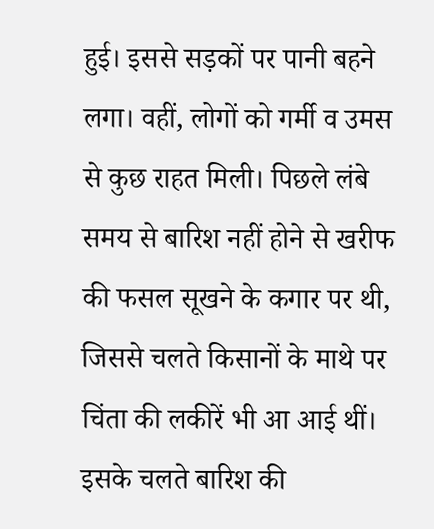हुई। इससे सड़कों पर पानी बहने लगा। वहीं, लोगों को गर्मी व उमस से कुछ राहत मिली। पिछले लंबे समय से बारिश नहीं होने से खरीफ की फसल सूखने के कगार पर थी, जिससे चलते किसानों के माथे पर चिंता की लकीरें भी आ आई थीं। इसके चलते बारिश की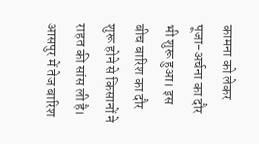कामना को लेकर पूजा-अर्चना का दौर भी शुरू हुआ। इस बीच बारिश का दौर शुरू होने से किसानों ने राहत की सांस ली है। आसपुर में तेज बारिश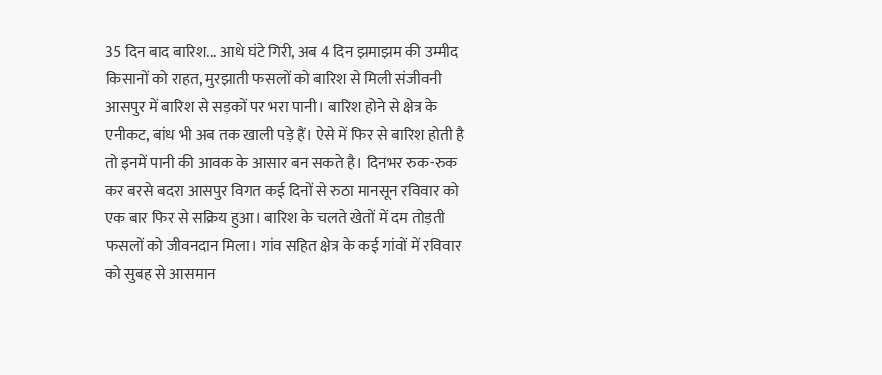35 दिन बाद बारिश... आधे घंटे गिरी, अब 4 दिन झमाझम की उम्मीद किसानों को राहत, मुरझाती फसलों को बारिश से मिली संजीवनी आसपुर में बारिश से सड़कों पर भरा पानी। बारिश होने से क्षेत्र के एनीकट, बांध भी अब तक खाली पड़े हैं। ऐसे में फिर से बारिश होती है तो इनमें पानी की आवक के आसार बन सकते है। दिनभर रुक-रुक कर बरसे बदरा आसपुर विगत कई दिनों से रुठा मानसून रविवार को एक बार फिर से सक्रिय हुआ। बारिश के चलते खेतों में दम तोड़ती फसलों को जीवनदान मिला। गांव सहित क्षेत्र के कई गांवों में रविवार को सुबह से आसमान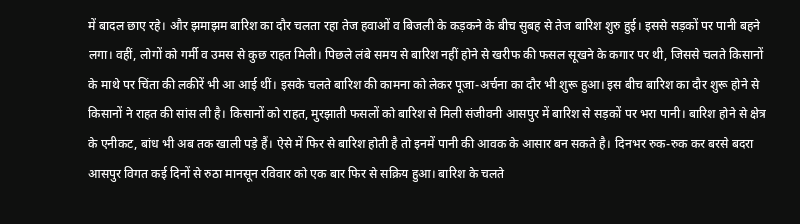में बादल छाए रहे। और झमाझम बारिश का दौर चलता रहा तेज हवाओं व बिजली के कड़कने के बीच सुबह से तेज बारिश शुरु हुई। इससे सड़कों पर पानी बहने लगा। वहीं, लोगों को गर्मी व उमस से कुछ राहत मिली। पिछले लंबे समय से बारिश नहीं होने से खरीफ की फसल सूखने के कगार पर थी, जिससे चलते किसानों के माथे पर चिंता की लकीरें भी आ आई थीं। इसके चलते बारिश की कामना को लेकर पूजा-अर्चना का दौर भी शुरू हुआ। इस बीच बारिश का दौर शुरू होने से किसानों ने राहत की सांस ली है। किसानों को राहत, मुरझाती फसलों को बारिश से मिली संजीवनी आसपुर में बारिश से सड़कों पर भरा पानी। बारिश होने से क्षेत्र के एनीकट, बांध भी अब तक खाली पड़े हैं। ऐसे में फिर से बारिश होती है तो इनमें पानी की आवक के आसार बन सकते है। दिनभर रुक-रुक कर बरसे बदरा आसपुर विगत कई दिनों से रुठा मानसून रविवार को एक बार फिर से सक्रिय हुआ। बारिश के चलते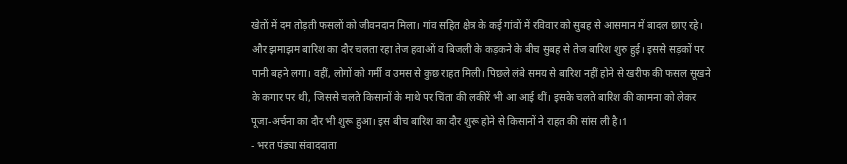खेतों में दम तोड़ती फसलों को जीवनदान मिला। गांव सहित क्षेत्र के कई गांवों में रविवार को सुबह से आसमान में बादल छाए रहे। और झमाझम बारिश का दौर चलता रहा तेज हवाओं व बिजली के कड़कने के बीच सुबह से तेज बारिश शुरु हुई। इससे सड़कों पर पानी बहने लगा। वहीं, लोगों को गर्मी व उमस से कुछ राहत मिली। पिछले लंबे समय से बारिश नहीं होने से खरीफ की फसल सूखने के कगार पर थी, जिससे चलते किसानों के माथे पर चिंता की लकीरें भी आ आई थीं। इसके चलते बारिश की कामना को लेकर पूजा-अर्चना का दौर भी शुरू हुआ। इस बीच बारिश का दौर शुरू होने से किसानों ने राहत की सांस ली है।1
- भरत पंड्या संवाददाता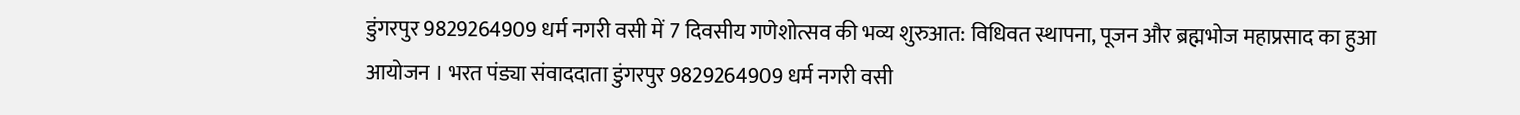डुंगरपुर 9829264909 धर्म नगरी वसी में 7 दिवसीय गणेशोत्सव की भव्य शुरुआत: विधिवत स्थापना, पूजन और ब्रह्मभोज महाप्रसाद का हुआ आयोजन । भरत पंड्या संवाददाता डुंगरपुर 9829264909 धर्म नगरी वसी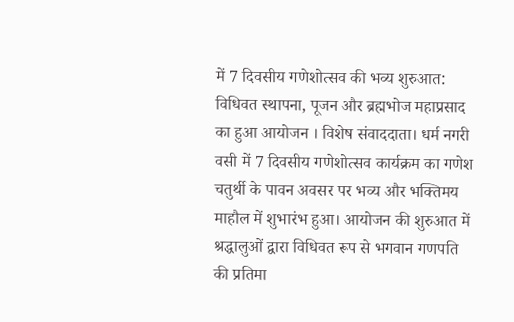में 7 दिवसीय गणेशोत्सव की भव्य शुरुआत: विधिवत स्थापना, पूजन और ब्रह्मभोज महाप्रसाद का हुआ आयोजन । विशेष संवाददाता। धर्म नगरी वसी में 7 दिवसीय गणेशोत्सव कार्यक्रम का गणेश चतुर्थी के पावन अवसर पर भव्य और भक्तिमय माहौल में शुभारंभ हुआ। आयोजन की शुरुआत में श्रद्धालुओं द्वारा विधिवत रूप से भगवान गणपति की प्रतिमा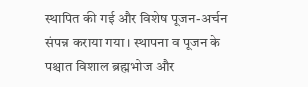स्थापित की गई और विशेष पूजन-अर्चन संपन्न कराया गया। स्थापना व पूजन के पश्चात विशाल ब्रह्मभोज और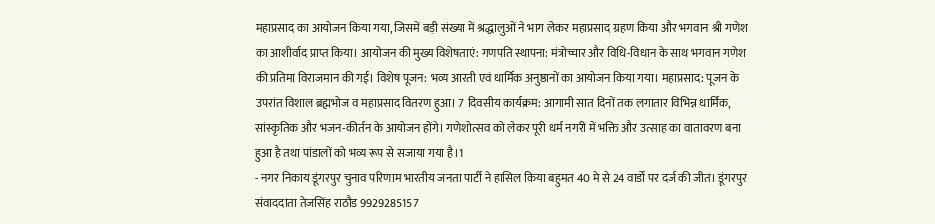महाप्रसाद का आयोजन किया गया, जिसमें बड़ी संख्या में श्रद्धालुओं ने भाग लेकर महाप्रसाद ग्रहण किया और भगवान श्री गणेश का आशीर्वाद प्राप्त किया। आयोजन की मुख्य विशेषताएं: गणपति स्थापना: मंत्रोच्चार और विधि-विधान के साथ भगवान गणेश की प्रतिमा विराजमान की गई। विशेष पूजन: भव्य आरती एवं धार्मिक अनुष्ठानों का आयोजन किया गया। महाप्रसाद: पूजन के उपरांत विशाल ब्रह्मभोज व महाप्रसाद वितरण हुआ। 7 दिवसीय कार्यक्रम: आगामी सात दिनों तक लगातार विभिन्न धार्मिक, सांस्कृतिक और भजन-कीर्तन के आयोजन होंगे। गणेशोत्सव को लेकर पूरी धर्म नगरी में भक्ति और उत्साह का वातावरण बना हुआ है तथा पांडालों को भव्य रूप से सजाया गया है।1
- नगर निकाय डूंगरपुर चुनाव परिणाम भारतीय जनता पार्टी ने हासिल किया बहुमत 40 मे से 24 वार्डो पर दर्ज की जीत। डूंगरपुर संवाददाता तेजसिंह राठौड 9929285157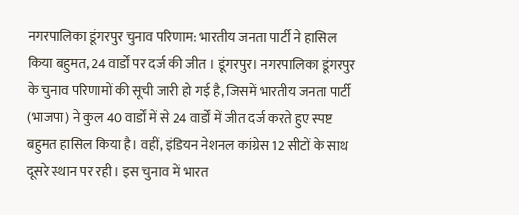नगरपालिका डूंगरपुर चुनाव परिणाम: भारतीय जनता पार्टी ने हासिल किया बहुमत, 24 वार्डों पर दर्ज की जीत । डूंगरपुर। नगरपालिका डूंगरपुर के चुनाव परिणामों की सूची जारी हो गई है, जिसमें भारतीय जनता पार्टी (भाजपा) ने कुल 40 वार्डों में से 24 वार्डों में जीत दर्ज करते हुए स्पष्ट बहुमत हासिल किया है। वहीं, इंडियन नेशनल कांग्रेस 12 सीटों के साथ दूसरे स्थान पर रही। इस चुनाव में भारत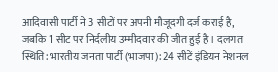आदिवासी पार्टी ने 3 सीटों पर अपनी मौजूदगी दर्ज कराई है, जबकि 1 सीट पर निर्दलीय उम्मीदवार की जीत हुई है। दलगत स्थिति: भारतीय जनता पार्टी (भाजपा): 24 सीटें इंडियन नेशनल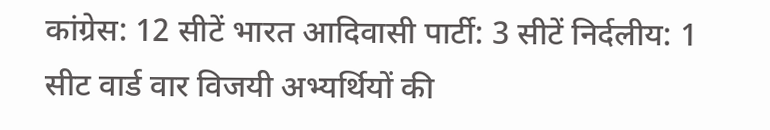कांग्रेस: 12 सीटें भारत आदिवासी पार्टी: 3 सीटें निर्दलीय: 1 सीट वार्ड वार विजयी अभ्यर्थियों की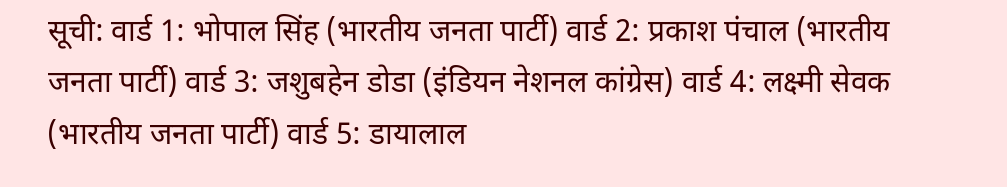सूची: वार्ड 1: भोपाल सिंह (भारतीय जनता पार्टी) वार्ड 2: प्रकाश पंचाल (भारतीय जनता पार्टी) वार्ड 3: जशुबहेन डोडा (इंडियन नेशनल कांग्रेस) वार्ड 4: लक्ष्मी सेवक (भारतीय जनता पार्टी) वार्ड 5: डायालाल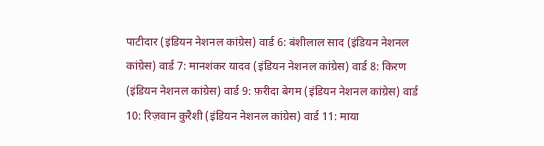पाटीदार (इंडियन नेशनल कांग्रेस) वार्ड 6: बंशीलाल साद (इंडियन नेशनल कांग्रेस) वार्ड 7: मानशंकर यादव (इंडियन नेशनल कांग्रेस) वार्ड 8: किरण (इंडियन नेशनल कांग्रेस) वार्ड 9: फ़रीदा बेगम (इंडियन नेशनल कांग्रेस) वार्ड 10: रिज़वान कुरैशी (इंडियन नेशनल कांग्रेस) वार्ड 11: माया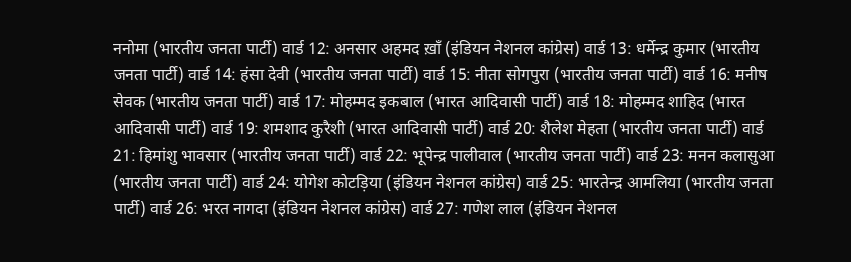ननोमा (भारतीय जनता पार्टी) वार्ड 12: अनसार अहमद ख़ाँ (इंडियन नेशनल कांग्रेस) वार्ड 13: धर्मेन्द्र कुमार (भारतीय जनता पार्टी) वार्ड 14: हंसा देवी (भारतीय जनता पार्टी) वार्ड 15: नीता सोगपुरा (भारतीय जनता पार्टी) वार्ड 16: मनीष सेवक (भारतीय जनता पार्टी) वार्ड 17: मोहम्मद इकबाल (भारत आदिवासी पार्टी) वार्ड 18: मोहम्मद शाहिद (भारत आदिवासी पार्टी) वार्ड 19: शमशाद कुरैशी (भारत आदिवासी पार्टी) वार्ड 20: शैलेश मेहता (भारतीय जनता पार्टी) वार्ड 21: हिमांशु भावसार (भारतीय जनता पार्टी) वार्ड 22: भूपेन्द्र पालीवाल (भारतीय जनता पार्टी) वार्ड 23: मनन कलासुआ (भारतीय जनता पार्टी) वार्ड 24: योगेश कोटड़िया (इंडियन नेशनल कांग्रेस) वार्ड 25: भारतेन्द्र आमलिया (भारतीय जनता पार्टी) वार्ड 26: भरत नागदा (इंडियन नेशनल कांग्रेस) वार्ड 27: गणेश लाल (इंडियन नेशनल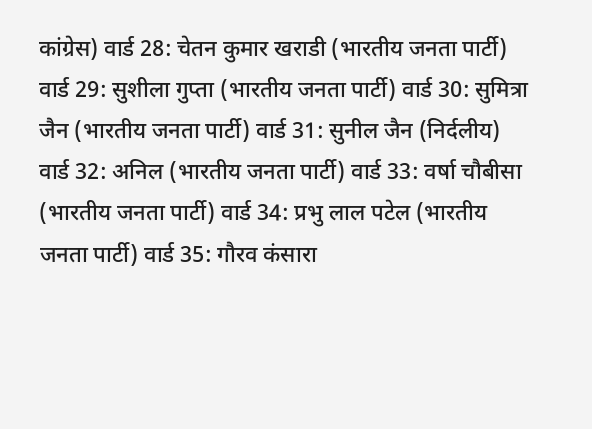कांग्रेस) वार्ड 28: चेतन कुमार खराडी (भारतीय जनता पार्टी) वार्ड 29: सुशीला गुप्ता (भारतीय जनता पार्टी) वार्ड 30: सुमित्रा जैन (भारतीय जनता पार्टी) वार्ड 31: सुनील जैन (निर्दलीय) वार्ड 32: अनिल (भारतीय जनता पार्टी) वार्ड 33: वर्षा चौबीसा (भारतीय जनता पार्टी) वार्ड 34: प्रभु लाल पटेल (भारतीय जनता पार्टी) वार्ड 35: गौरव कंसारा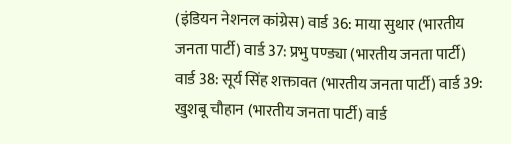(इंडियन नेशनल कांग्रेस) वार्ड 36: माया सुथार (भारतीय जनता पार्टी) वार्ड 37: प्रभु पण्ड्या (भारतीय जनता पार्टी) वार्ड 38: सूर्य सिंह शक्तावत (भारतीय जनता पार्टी) वार्ड 39: खुशबू चौहान (भारतीय जनता पार्टी) वार्ड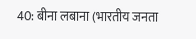40: बीना लबाना (भारतीय जनता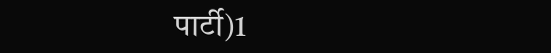पार्टी)1